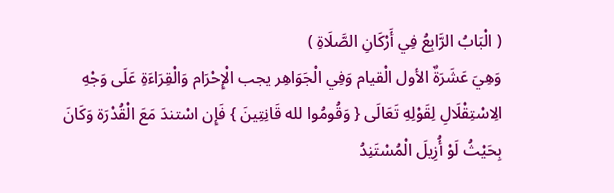( الْبَابُ الرَّابِعُ فِي أَرْكَانِ الصَّلَاةِ )
وَهِيَ عَشَرَةٌ الأول الْقيام وَفِي الْجَوَاهِر يجب الْإِحْرَام وَالْقِرَاءَةِ عَلَى وَجْهِ الِاسْتِقْلَالِ لِقَوْلِهِ تَعَالَى { وَقُومُوا لله قَانِتِينَ } فَإِن اسْتندَ مَعَ الْقُدْرَة وَكَانَ بِحَيْثُ لَوْ أُزِيلَ الْمُسْتَنِدُ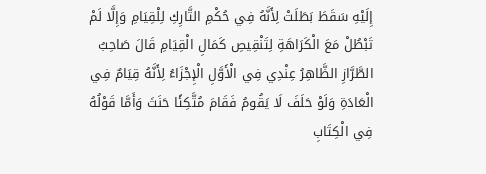إِلَيْهِ سَقَطَ بَطَلَتْ لِأَنَّهُ فِي حُكْمِ التَّارِكِ لِلْقِيَامِ وَإِلَّا لَمْ تَبْطُلْ مَعَ الْكَرَاهَةِ لِتَنْقِيصِ كَمَالِ الْقِيَامِ قَالَ صَاحِبُ الطَّرَّازِ الظَّاهِرُ عِنْدِي فِي الْأَوَّلِ الْإِجْزَاءُ لِأَنَّهُ قِيَامٌ فِي الْعَادَةِ وَلَوْ حَلَفَ لَا يَقُومُ فَقَامَ مُتَّكِئًا حَنَثَ وَأَمَّا قَوْلُهُ فِي الْكِتَابِ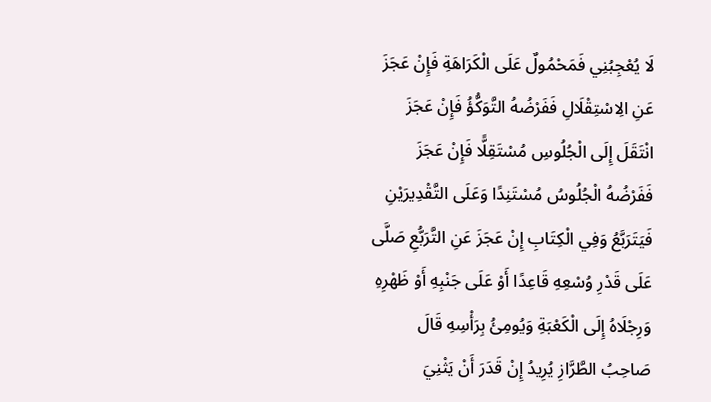لَا يُعْجِبُنِي فَمَحْمُولٌ عَلَى الْكَرَاهَةِ فَإِنْ عَجَزَ عَنِ الِاسْتِقْلَالِ فَفَرْضُهُ التَّوَكُّؤُ فَإِنْ عَجَزَ انْتَقَلَ إِلَى الْجُلُوسِ مُسْتَقِلًّا فَإِنْ عَجَزَ فَفَرْضُهُ الْجُلُوسُ مُسْتَنِدًا وَعَلَى التَّقْدِيرَيْنِ فَيَتَرَبَّعُ وَفِي الْكِتَابِ إِنْ عَجَزَ عَنِ التَّرَبُّعِ صَلَّى عَلَى قَدْرِ وُسْعِهِ قَاعِدًا أَوْ عَلَى جَنْبِهِ أَوْ ظَهْرِهِ وَرِجْلَاهُ إِلَى الْكَعْبَةِ وَيُومِئُ بِرَأْسِهِ قَالَ صَاحِبُ الطَّرَّازِ يُرِيدُ إِنْ قَدَرَ أَنْ يَثْنِيَ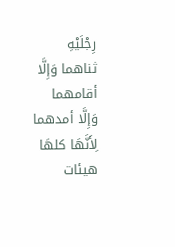رِجْلَيْهِ ثناهما وَإِلَّا أقامهما وَإِلَّا أمدهما لِأَنَّهَا كلهَا هيئات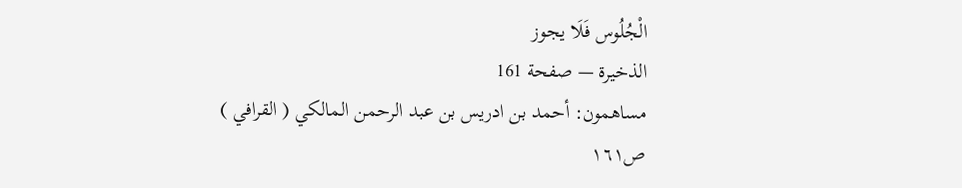الْجُلُوس فَلَا يجوز
الذخيرة — صفحة 161
مساهمون: أحمد بن ادريس بن عبد الرحمن المالكي ( القرافي )
ص١٦١